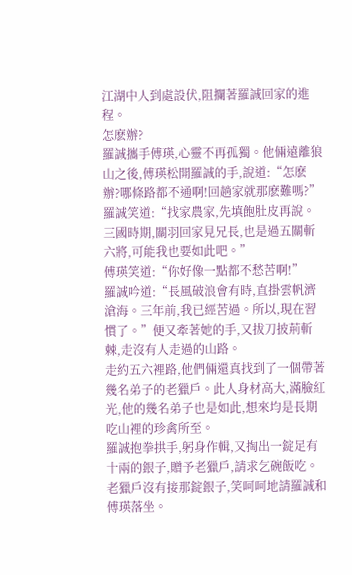江湖中人到處設伏,阻攔著羅誠回家的進程。
怎麽辦?
羅誠攜手傅瑛,心靈不再孤獨。他倆遠離狼山之後,傅瑛松開羅誠的手,說道:“怎麽辦?哪條路都不通啊!回趟家就那麽難嗎?”
羅誠笑道:“找家農家,先填飽肚皮再說。三國時期,關羽回家見兄長,也是過五關斬六將,可能我也要如此吧。”
傅瑛笑道:“你好像一點都不愁苦啊!”
羅誠吟道:“長風破浪會有時,直掛雲帆濟滄海。三年前,我已經苦過。所以,現在習慣了。”便又牽著她的手,又拔刀披荊斬棘,走沒有人走過的山路。
走約五六裡路,他們倆還真找到了一個帶著幾名弟子的老獵戶。此人身材高大,滿臉紅光,他的幾名弟子也是如此,想來均是長期吃山裡的珍禽所至。
羅誠抱拳拱手,躬身作輯,又掏出一錠足有十兩的銀子,贈予老獵戶,請求乞碗飯吃。
老獵戶沒有接那錠銀子,笑呵呵地請羅誠和傅瑛落坐。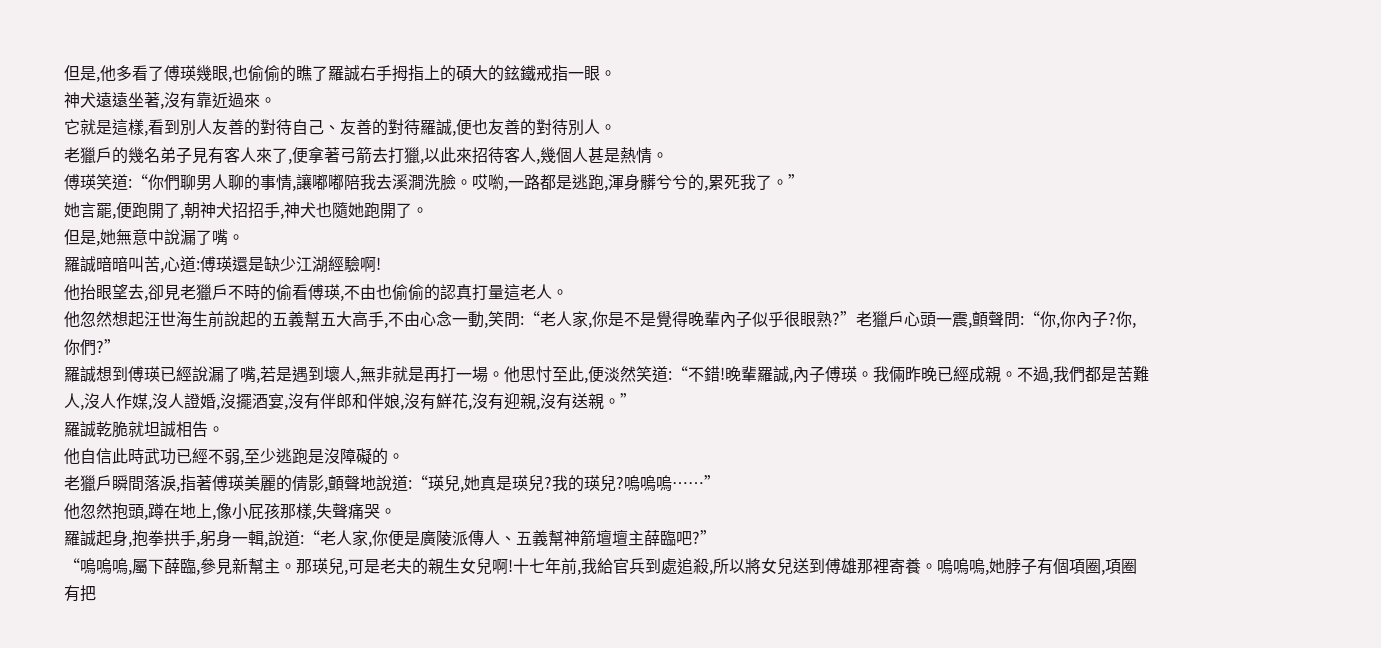但是,他多看了傅瑛幾眼,也偷偷的瞧了羅誠右手拇指上的碩大的鉉鐵戒指一眼。
神犬遠遠坐著,沒有靠近過來。
它就是這樣,看到別人友善的對待自己、友善的對待羅誠,便也友善的對待別人。
老獵戶的幾名弟子見有客人來了,便拿著弓箭去打獵,以此來招待客人,幾個人甚是熱情。
傅瑛笑道:“你們聊男人聊的事情,讓嘟嘟陪我去溪澗洗臉。哎喲,一路都是逃跑,渾身髒兮兮的,累死我了。”
她言罷,便跑開了,朝神犬招招手,神犬也隨她跑開了。
但是,她無意中說漏了嘴。
羅誠暗暗叫苦,心道:傅瑛還是缺少江湖經驗啊!
他抬眼望去,卻見老獵戶不時的偷看傅瑛,不由也偷偷的認真打量這老人。
他忽然想起汪世海生前說起的五義幫五大高手,不由心念一動,笑問:“老人家,你是不是覺得晚輩內子似乎很眼熟?”老獵戶心頭一震,顫聲問:“你,你內子?你,你們?”
羅誠想到傅瑛已經說漏了嘴,若是遇到壞人,無非就是再打一場。他思忖至此,便淡然笑道:“不錯!晚輩羅誠,內子傅瑛。我倆昨晚已經成親。不過,我們都是苦難人,沒人作媒,沒人證婚,沒擺酒宴,沒有伴郎和伴娘,沒有鮮花,沒有迎親,沒有送親。”
羅誠乾脆就坦誠相告。
他自信此時武功已經不弱,至少逃跑是沒障礙的。
老獵戶瞬間落淚,指著傅瑛美麗的倩影,顫聲地說道:“瑛兒,她真是瑛兒?我的瑛兒?嗚嗚嗚……”
他忽然抱頭,蹲在地上,像小屁孩那樣,失聲痛哭。
羅誠起身,抱拳拱手,躬身一輯,說道:“老人家,你便是廣陵派傳人、五義幫神箭壇壇主薛臨吧?”
“嗚嗚嗚,屬下薛臨,參見新幫主。那瑛兒,可是老夫的親生女兒啊!十七年前,我給官兵到處追殺,所以將女兒送到傅雄那裡寄養。嗚嗚嗚,她脖子有個項圈,項圈有把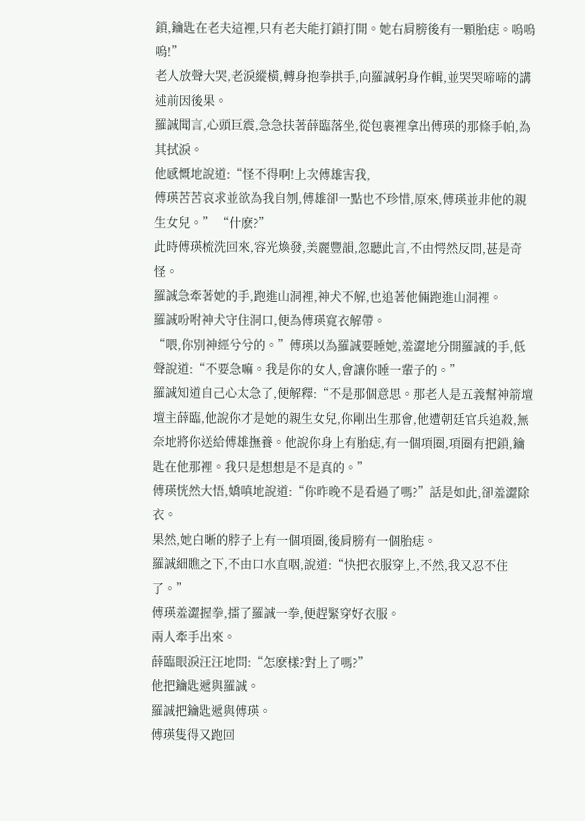鎖,鑰匙在老夫這裡,只有老夫能打鎖打開。她右肩膀後有一顆胎痣。嗚嗚嗚!”
老人放聲大哭,老淚縱橫,轉身抱拳拱手,向羅誠躬身作輯,並哭哭啼啼的講述前因後果。
羅誠聞言,心頭巨震,急急扶著薛臨落坐,從包裹裡拿出傅瑛的那條手帕,為其拭淚。
他感慨地說道:“怪不得啊!上次傅雄害我,
傅瑛苦苦哀求並欲為我自刎,傅雄卻一點也不珍惜,原來,傅瑛並非他的親生女兒。” “什麽?”
此時傅瑛梳洗回來,容光煥發,美麗豐韻,忽聽此言,不由愕然反問,甚是奇怪。
羅誠急牽著她的手,跑進山洞裡,神犬不解,也追著他倆跑進山洞裡。
羅誠吩咐神犬守住洞口,便為傅瑛寬衣解帶。
“喂,你別神經兮兮的。”傅瑛以為羅誠要睡她,羞澀地分開羅誠的手,低聲說道:“不要急嘛。我是你的女人,會讓你睡一輩子的。”
羅誠知道自己心太急了,便解釋:“不是那個意思。那老人是五義幫神箭壇壇主薛臨,他說你才是她的親生女兒,你剛出生那會,他遭朝廷官兵追殺,無奈地將你送給傅雄撫養。他說你身上有胎痣,有一個項圈,項圈有把鎖,鑰匙在他那裡。我只是想想是不是真的。”
傅瑛恍然大悟,嬌嗔地說道:“你昨晚不是看過了嗎?”話是如此,卻羞澀除衣。
果然,她白晰的脖子上有一個項圈,後肩膀有一個胎痣。
羅誠細瞧之下,不由口水直咽,說道:“快把衣服穿上,不然,我又忍不住了。”
傅瑛羞澀握拳,擂了羅誠一拳,便趕緊穿好衣服。
兩人牽手出來。
薛臨眼淚汪汪地問:“怎麽樣?對上了嗎?”
他把鑰匙遞與羅誠。
羅誠把鑰匙遞與傅瑛。
傅瑛隻得又跑回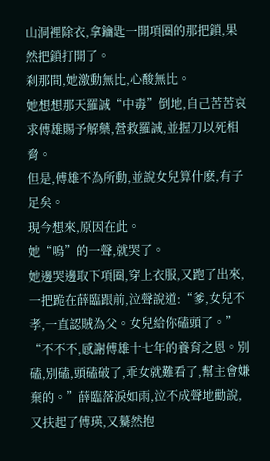山洞裡除衣,拿鑰匙一開項圈的那把鎖,果然把鎖打開了。
刹那間,她激動無比,心酸無比。
她想想那天羅誠“中毒”倒地,自己苦苦哀求傅雄賜予解藥,營救羅誠,並握刀以死相脅。
但是,傅雄不為所動,並說女兒算什麽,有子足矣。
現今想來,原因在此。
她“嗚”的一聲,就哭了。
她邊哭邊取下項圈,穿上衣服,又跑了出來,一把跪在薛臨跟前,泣聲說道:“爹,女兒不孝,一直認賊為父。女兒給你磕頭了。”
“不不不,感謝傅雄十七年的養育之恩。別磕,別磕,頭磕破了,乖女就難看了,幫主會嫌棄的。”薛臨落淚如雨,泣不成聲地勸說,又扶起了傅瑛,又驀然抱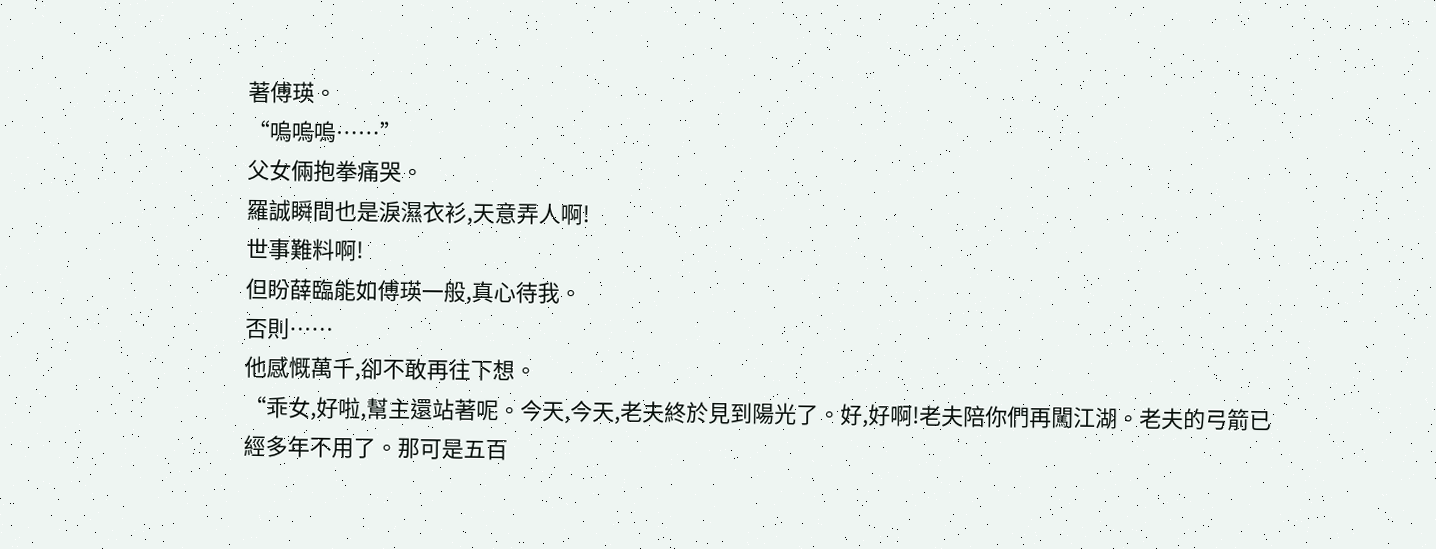著傅瑛。
“嗚嗚嗚……”
父女倆抱拳痛哭。
羅誠瞬間也是淚濕衣衫,天意弄人啊!
世事難料啊!
但盼薛臨能如傅瑛一般,真心待我。
否則……
他感慨萬千,卻不敢再往下想。
“乖女,好啦,幫主還站著呢。今天,今天,老夫終於見到陽光了。好,好啊!老夫陪你們再闖江湖。老夫的弓箭已經多年不用了。那可是五百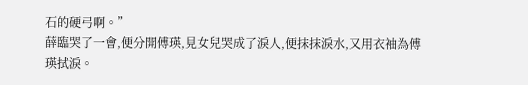石的硬弓啊。”
薛臨哭了一會,便分開傅瑛,見女兒哭成了淚人,便抹抹淚水,又用衣袖為傅瑛拭淚。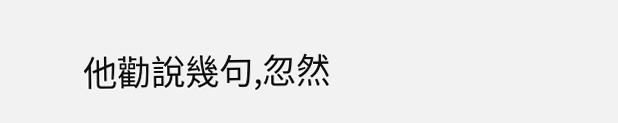他勸說幾句,忽然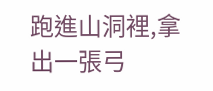跑進山洞裡,拿出一張弓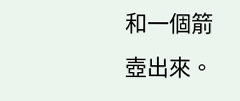和一個箭壺出來。